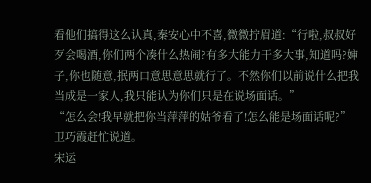看他们搞得这么认真,秦安心中不喜,微微拧眉道:“行啦,叔叔好歹会喝酒,你们两个凑什么热闹?有多大能力干多大事,知道吗?婶子,你也随意,抿两口意思意思就行了。不然你们以前说什么把我当成是一家人,我只能认为你们只是在说场面话。”
“怎么会!我早就把你当萍萍的姑爷看了!怎么能是场面话呢?”卫巧霞赶忙说道。
宋运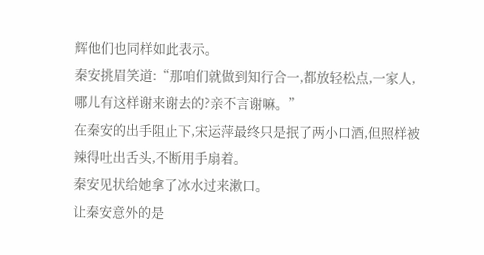辉他们也同样如此表示。
秦安挑眉笑道:“那咱们就做到知行合一,都放轻松点,一家人,哪儿有这样谢来谢去的?亲不言谢嘛。”
在秦安的出手阻止下,宋运萍最终只是抿了两小口酒,但照样被辣得吐出舌头,不断用手扇着。
秦安见状给她拿了冰水过来漱口。
让秦安意外的是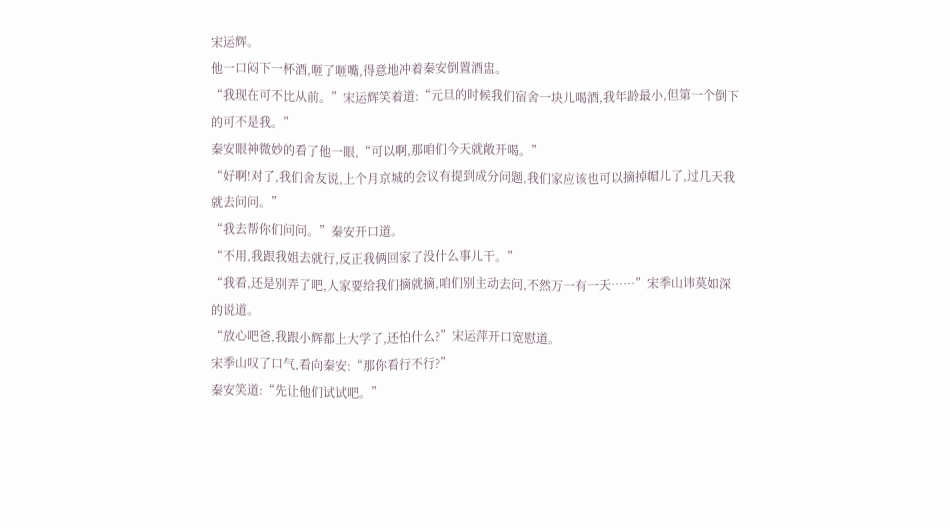宋运辉。
他一口闷下一杯酒,咂了咂嘴,得意地冲着秦安倒置酒盅。
“我现在可不比从前。”宋运辉笑着道:“元旦的时候我们宿舍一块儿喝酒,我年龄最小,但第一个倒下的可不是我。”
秦安眼神微妙的看了他一眼,“可以啊,那咱们今天就敞开喝。”
“好啊!对了,我们舍友说,上个月京城的会议有提到成分问题,我们家应该也可以摘掉帽儿了,过几天我就去问问。”
“我去帮你们问问。”秦安开口道。
“不用,我跟我姐去就行,反正我俩回家了没什么事儿干。”
“我看,还是别弄了吧,人家要给我们摘就摘,咱们别主动去问,不然万一有一天……”宋季山讳莫如深的说道。
“放心吧爸,我跟小辉都上大学了,还怕什么?”宋运萍开口宽慰道。
宋季山叹了口气,看向秦安:“那你看行不行?”
秦安笑道:“先让他们试试吧。”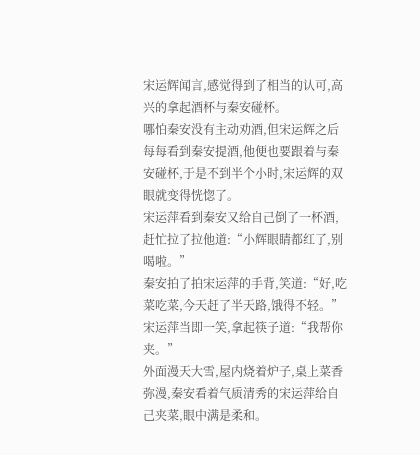宋运辉闻言,感觉得到了相当的认可,高兴的拿起酒杯与秦安碰杯。
哪怕秦安没有主动劝酒,但宋运辉之后每每看到秦安提酒,他便也要跟着与秦安碰杯,于是不到半个小时,宋运辉的双眼就变得恍惚了。
宋运萍看到秦安又给自己倒了一杯酒,赶忙拉了拉他道:“小辉眼睛都红了,别喝啦。”
秦安拍了拍宋运萍的手背,笑道:“好,吃菜吃菜,今天赶了半天路,饿得不轻。”
宋运萍当即一笑,拿起筷子道:“我帮你夹。”
外面漫天大雪,屋内烧着炉子,桌上菜香弥漫,秦安看着气质清秀的宋运萍给自己夹菜,眼中满是柔和。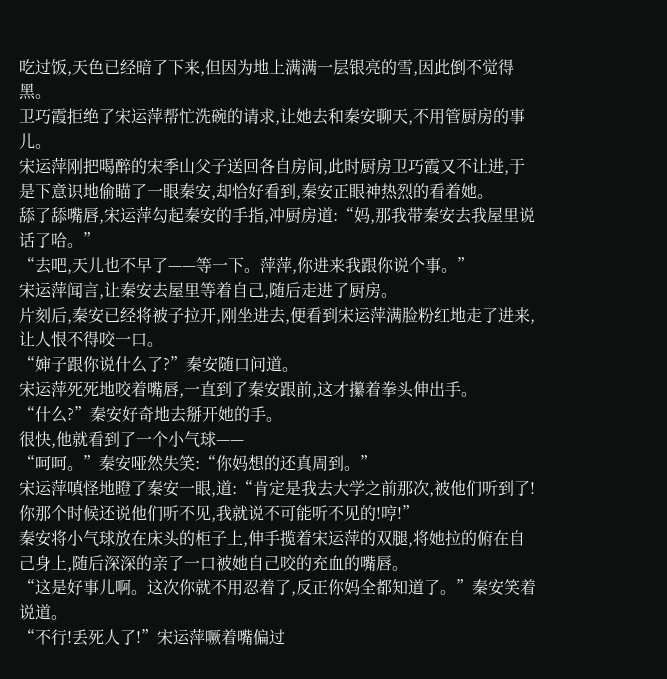吃过饭,天色已经暗了下来,但因为地上满满一层银亮的雪,因此倒不觉得黑。
卫巧霞拒绝了宋运萍帮忙洗碗的请求,让她去和秦安聊天,不用管厨房的事儿。
宋运萍刚把喝醉的宋季山父子送回各自房间,此时厨房卫巧霞又不让进,于是下意识地偷瞄了一眼秦安,却恰好看到,秦安正眼神热烈的看着她。
舔了舔嘴唇,宋运萍勾起秦安的手指,冲厨房道:“妈,那我带秦安去我屋里说话了哈。”
“去吧,天儿也不早了——等一下。萍萍,你进来我跟你说个事。”
宋运萍闻言,让秦安去屋里等着自己,随后走进了厨房。
片刻后,秦安已经将被子拉开,刚坐进去,便看到宋运萍满脸粉红地走了进来,让人恨不得咬一口。
“婶子跟你说什么了?”秦安随口问道。
宋运萍死死地咬着嘴唇,一直到了秦安跟前,这才攥着拳头伸出手。
“什么?”秦安好奇地去掰开她的手。
很快,他就看到了一个小气球——
“呵呵。”秦安哑然失笑:“你妈想的还真周到。”
宋运萍嗔怪地瞪了秦安一眼,道:“肯定是我去大学之前那次,被他们听到了!你那个时候还说他们听不见,我就说不可能听不见的!哼!”
秦安将小气球放在床头的柜子上,伸手揽着宋运萍的双腿,将她拉的俯在自己身上,随后深深的亲了一口被她自己咬的充血的嘴唇。
“这是好事儿啊。这次你就不用忍着了,反正你妈全都知道了。”秦安笑着说道。
“不行!丢死人了!”宋运萍噘着嘴偏过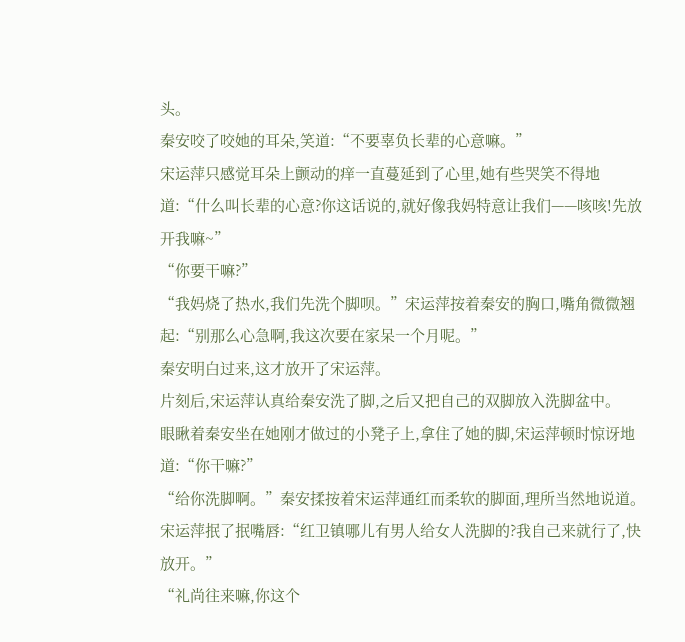头。
秦安咬了咬她的耳朵,笑道:“不要辜负长辈的心意嘛。”
宋运萍只感觉耳朵上颤动的痒一直蔓延到了心里,她有些哭笑不得地道:“什么叫长辈的心意?你这话说的,就好像我妈特意让我们——咳咳!先放开我嘛~”
“你要干嘛?”
“我妈烧了热水,我们先洗个脚呗。”宋运萍按着秦安的胸口,嘴角微微翘起:“别那么心急啊,我这次要在家呆一个月呢。”
秦安明白过来,这才放开了宋运萍。
片刻后,宋运萍认真给秦安洗了脚,之后又把自己的双脚放入洗脚盆中。
眼瞅着秦安坐在她刚才做过的小凳子上,拿住了她的脚,宋运萍顿时惊讶地道:“你干嘛?”
“给你洗脚啊。”秦安揉按着宋运萍通红而柔软的脚面,理所当然地说道。
宋运萍抿了抿嘴唇:“红卫镇哪儿有男人给女人洗脚的?我自己来就行了,快放开。”
“礼尚往来嘛,你这个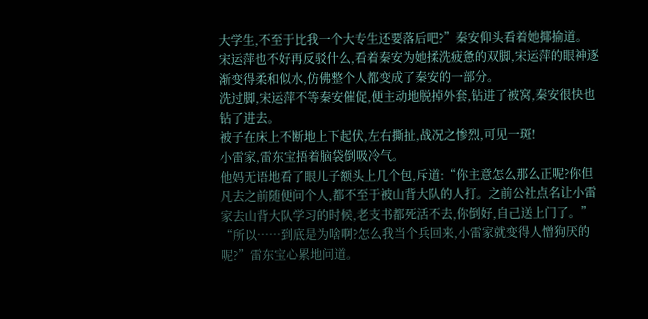大学生,不至于比我一个大专生还要落后吧?”秦安仰头看着她揶揄道。
宋运萍也不好再反驳什么,看着秦安为她揉洗疲惫的双脚,宋运萍的眼神逐渐变得柔和似水,仿佛整个人都变成了秦安的一部分。
洗过脚,宋运萍不等秦安催促,便主动地脱掉外套,钻进了被窝,秦安很快也钻了进去。
被子在床上不断地上下起伏,左右撕扯,战况之惨烈,可见一斑!
小雷家,雷东宝捂着脑袋倒吸冷气。
他妈无语地看了眼儿子额头上几个包,斥道:“你主意怎么那么正呢?你但凡去之前随便问个人,都不至于被山背大队的人打。之前公社点名让小雷家去山背大队学习的时候,老支书都死活不去,你倒好,自己送上门了。”
“所以……到底是为啥啊?怎么我当个兵回来,小雷家就变得人憎狗厌的呢?”雷东宝心累地问道。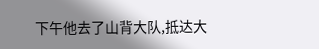下午他去了山背大队,抵达大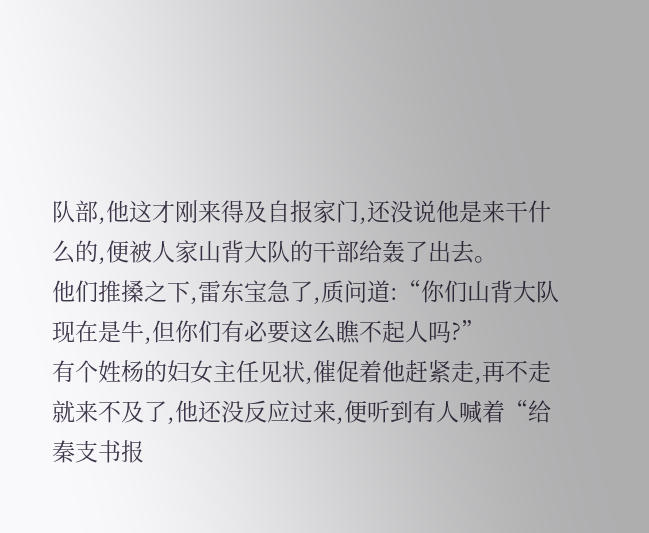队部,他这才刚来得及自报家门,还没说他是来干什么的,便被人家山背大队的干部给轰了出去。
他们推搡之下,雷东宝急了,质问道:“你们山背大队现在是牛,但你们有必要这么瞧不起人吗?”
有个姓杨的妇女主任见状,催促着他赶紧走,再不走就来不及了,他还没反应过来,便听到有人喊着“给秦支书报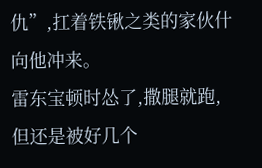仇”,扛着铁锹之类的家伙什向他冲来。
雷东宝顿时怂了,撒腿就跑,但还是被好几个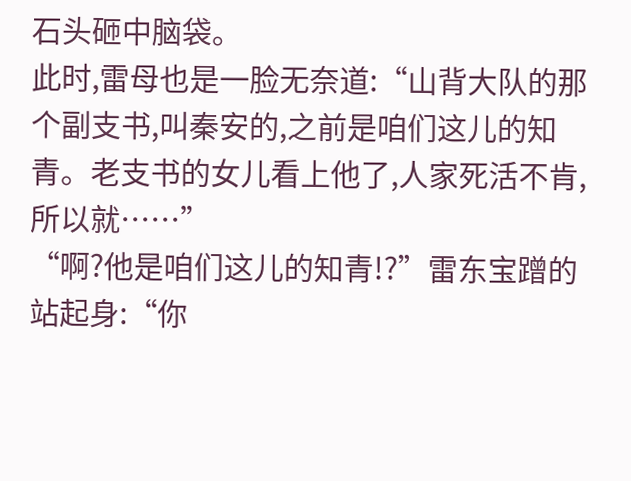石头砸中脑袋。
此时,雷母也是一脸无奈道:“山背大队的那个副支书,叫秦安的,之前是咱们这儿的知青。老支书的女儿看上他了,人家死活不肯,所以就……”
“啊?他是咱们这儿的知青!?”雷东宝蹭的站起身:“你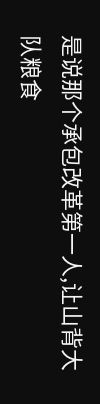是说那个承包改革第一人,让山背大队粮食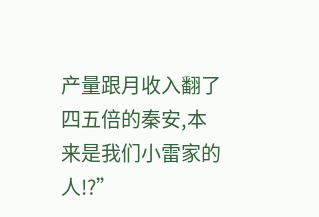产量跟月收入翻了四五倍的秦安,本来是我们小雷家的人!?”